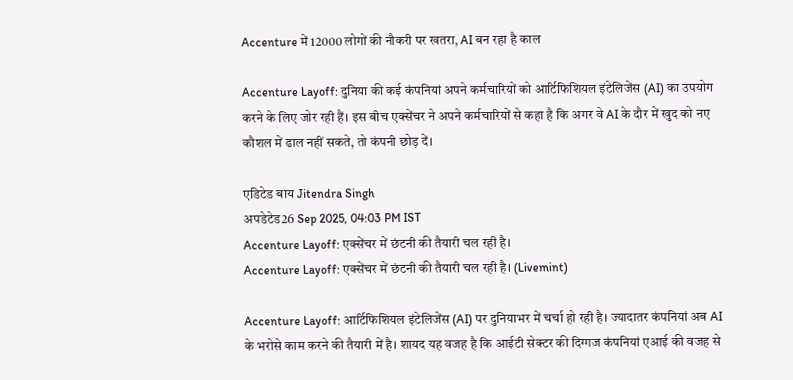Accenture में 12000 लोगों की नौकरी पर खतरा, AI बन रहा है काल

Accenture Layoff: दुनिया की कई कंपनियां अपने कर्मचारियों को आर्टिफिशियल इंटेलिजेंस (AI) का उपयोग करने के लिए जोर रही हैं। इस बीच एक्सेंचर ने अपने कर्मचारियों से कहा है कि अगर वे AI के दौर में खुद को नए कौशल में ढाल नहीं सकते, तो कंपनी छोड़ दें।

एडिटेड बाय Jitendra Singh
अपडेटेड26 Sep 2025, 04:03 PM IST
Accenture Layoff: एक्सेंचर में छंटनी की तैयारी चल रही है।
Accenture Layoff: एक्सेंचर में छंटनी की तैयारी चल रही है। (Livemint)

Accenture Layoff: आर्टिफिशियल इंटेलिजेंस (AI) पर दुनियाभर में चर्चा हो रही है। ज्यादातर कंपनियां अब AI के भरोसे काम करने की तैयारी में है। शायद यह वजह है कि आईटी सेक्टर की दिग्गज कंपनियां एआई की वजह से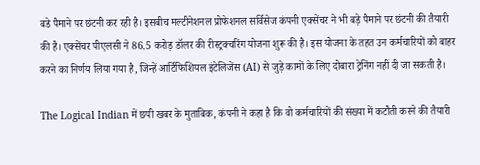बडे पैमाने पर छंटनी कर रही है। इसबीच मल्टीनेशनल प्रोफेशनल सर्विसेज कंपनी एक्सेंचर ने भी बड़े पैमाने पर छंटनी की तैयारी की है। एक्सेंचर पीएलसी ने 86.5 करोड़ डॉलर की रीस्ट्रक्चरिंग योजना शुरू की है। इस योजना के तहत उन कर्मचारियों को बाहर करने का निर्णय लिया गया है, जिन्हें आर्टिफिशियल इंटेलिजेंस (AI) से जुड़े कामों के लिए दोबारा ट्रेनिंग नहीं दी जा सकती है।

The Logical Indian में छपी खबर के मुताबिक, कंपनी ने कहा है कि वो कर्मचारियों की संख्या में कटौती करने की तैयारी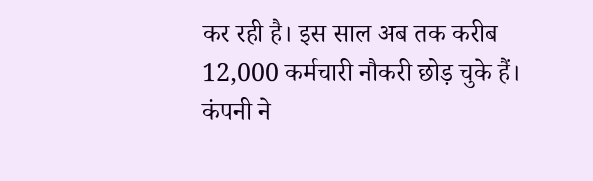कर रही है। इस साल अब तक करीब 12,000 कर्मचारी नौकरी छोड़ चुके हैं। कंपनी ने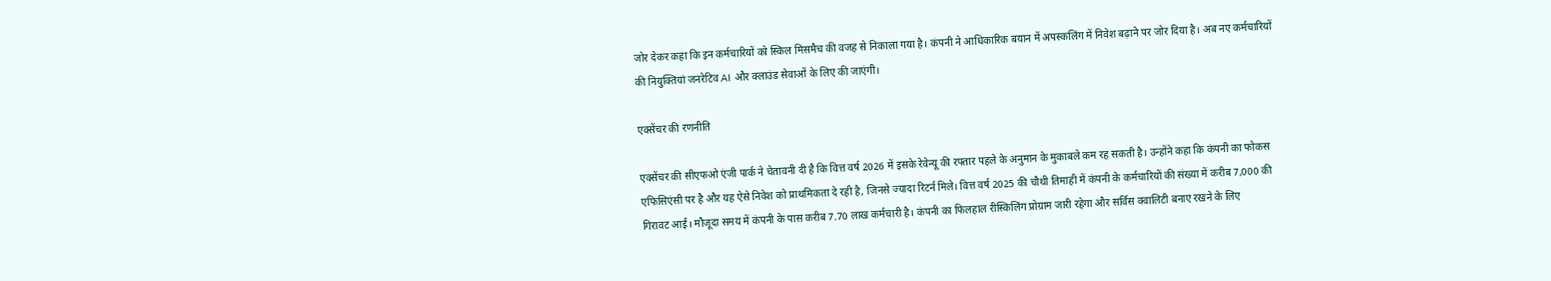जोर देकर कहा कि इन कर्मचारियों को स्किल मिसमैच की वजह से निकाला गया है। कंपनी ने आधिकारिक बयान में अपस्कलिंग में निवेश बढ़ाने पर जोर दिया है। अब नए कर्मचारियों की नियुक्तियां जनरेटिव AI और क्लाउंड सेवाओं के लिए की जाएंगी।

एक्सेंचर की रणनीति

एक्सेंचर की सीएफओ एंजी पार्क ने चेतावनी दी है कि वित्त वर्ष 2026 में इसके रेवेन्यू की रफ्तार पहले के अनुमान के मुकाबले कम रह सकती है। उन्होंने कहा कि कंपनी का फोकस एफिसिएंसी पर है और यह ऐसे निवेश को प्राथमिकता दे रही है, जिनसे ज्यादा रिटर्न मिले। वित्त वर्ष 2025 की चौथी तिमाही में कंपनी के कर्मचारियों की संख्या में करीब 7,000 की गिरावट आई। मौजूदा समय में कंपनी के पास करीब 7.70 लाख कर्मचारी है। कंपनी का फिलहाल रीस्किलिंग प्रोग्राम जारी रहेगा और सर्विस क्वालिटी बनाए रखने के लिए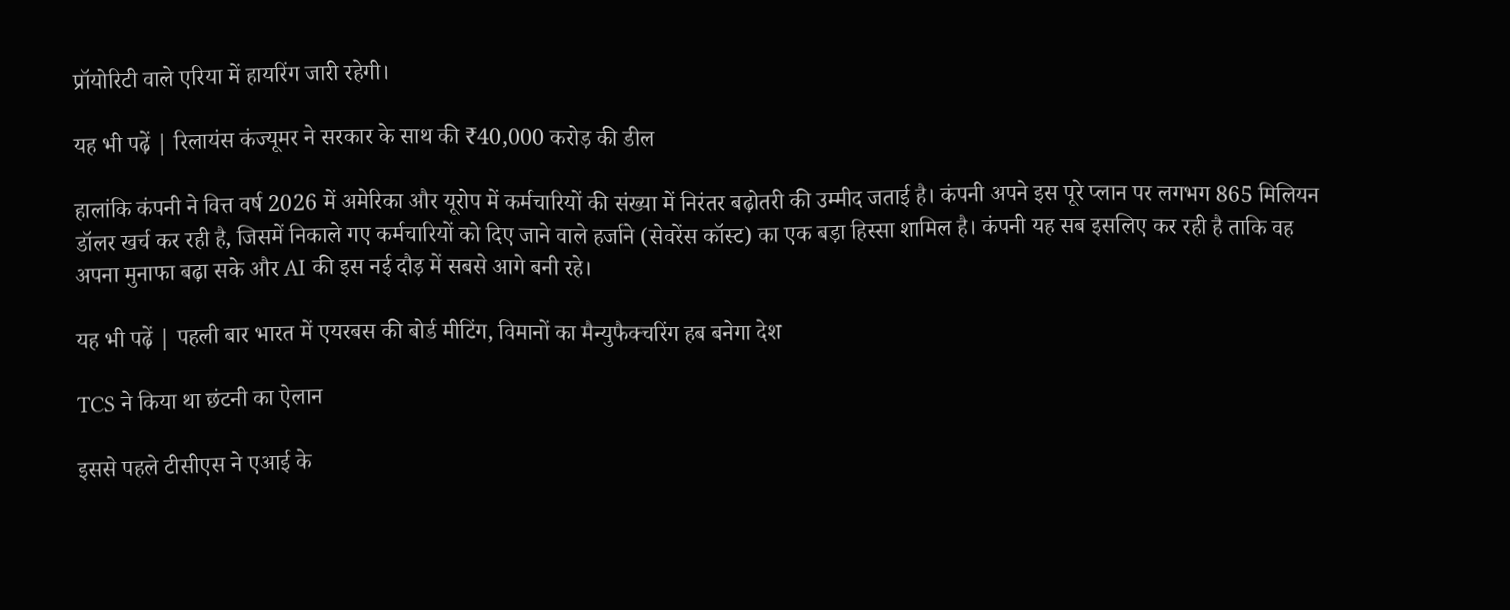प्रॉयोरिटी वाले एरिया में हायरिंग जारी रहेगी।

यह भी पढ़ें | रिलायंस कंज्यूमर ने सरकार के साथ की ₹40,000 करोड़ की डील

हालांकि कंपनी ने वित्त वर्ष 2026 में अमेरिका और यूरोप में कर्मचारियों की संख्या में निरंतर बढ़ोतरी की उम्मीद जताई है। कंपनी अपने इस पूरे प्लान पर लगभग 865 मिलियन डॉलर खर्च कर रही है, जिसमें निकाले गए कर्मचारियों को दिए जाने वाले हर्जाने (सेवरेंस कॉस्ट) का एक बड़ा हिस्सा शामिल है। कंपनी यह सब इसलिए कर रही है ताकि वह अपना मुनाफा बढ़ा सके और AI की इस नई दौड़ में सबसे आगे बनी रहे।

यह भी पढ़ें | पहली बार भारत में एयरबस की बोर्ड मीटिंग, विमानों का मैन्युफैक्चरिंग हब बनेगा देश

TCS ने किया था छंटनी का ऐलान

इससे पहले टीसीएस ने एआई के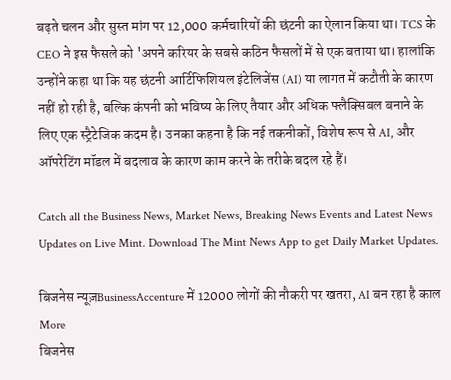बढ़ते चलन और सुस्त मांग पर 12,000 कर्मचारियों की छंटनी का ऐलान किया था। TCS के CEO ने इस फैसले को 'अपने करियर के सबसे कठिन फैसलों में से एक बताया था। हालांकि उन्होंने कहा था कि यह छंटनी आर्टिफिशियल इंटेलिजेंस (AI) या लागत में कटौती के कारण नहीं हो रही है, बल्कि कंपनी को भविष्य के लिए तैयार और अधिक फ्लैक्सिबल बनाने के लिए एक स्ट्रैटेजिक कदम है। उनका कहना है कि नई तकनीकों, विशेष रूप से AI, और ऑपरेटिंग मॉडल में बदलाव के कारण काम करने के तरीके बदल रहे हैं।

Catch all the Business News, Market News, Breaking News Events and Latest News Updates on Live Mint. Download The Mint News App to get Daily Market Updates.

बिजनेस न्यूज़BusinessAccenture में 12000 लोगों की नौकरी पर खतरा, AI बन रहा है काल
More
बिजनेस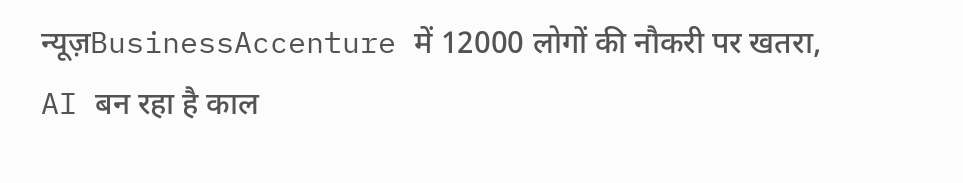न्यूज़BusinessAccenture में 12000 लोगों की नौकरी पर खतरा, AI बन रहा है काल